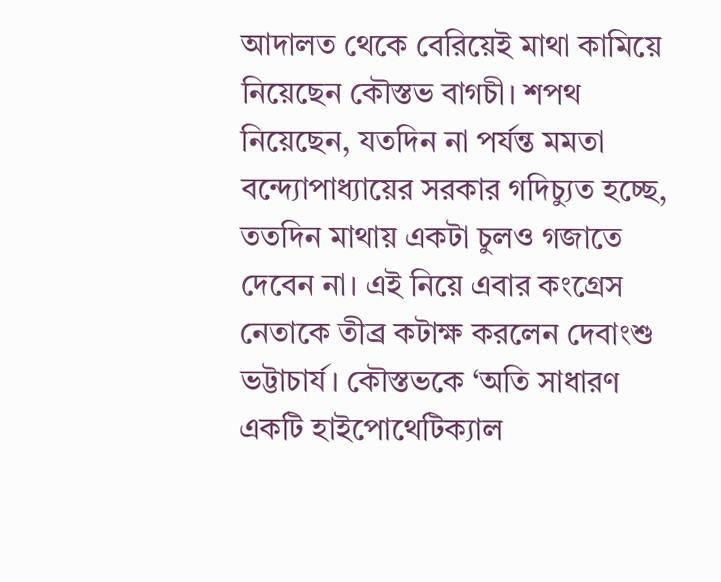আদালত থেকে বেরিয়েই মাথা কামিয়ে নিয়েছেন কৌস্তভ বাগচী। শপথ নিয়েছেন, যতদিন না পর্যন্ত মমতা বন্দ্যোপাধ্যায়ের সরকার গদিচ্যুত হচ্ছে, ততদিন মাথায় একটা চুলও গজাতে দেবেন না। এই নিয়ে এবার কংগ্রেস নেতাকে তীব্র কটাক্ষ করলেন দেবাংশু ভট্টাচার্য। কৌস্তভকে ‘অতি সাধারণ একটি হাইপোথেটিক্যাল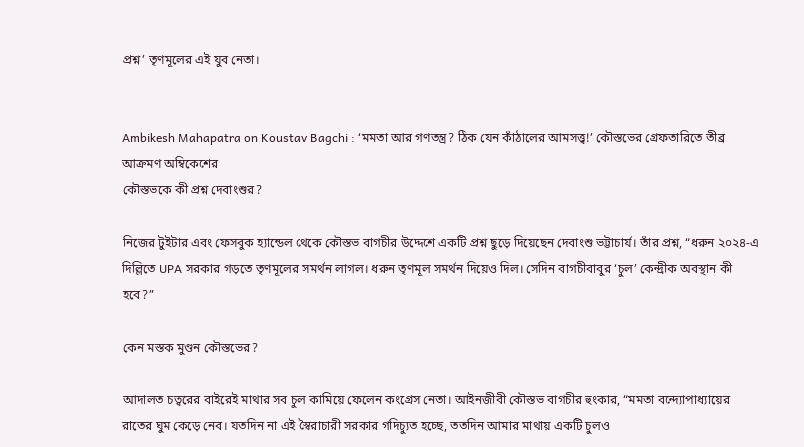প্রশ্ন’ তৃণমূলের এই যুব নেতা।


Ambikesh Mahapatra on Koustav Bagchi : ‘মমতা আর গণতন্ত্র? ঠিক যেন কাঁঠালের আমসত্ত্ব!’ কৌস্তভের গ্রেফতারিতে তীব্র আক্রমণ অম্বিকেশের
কৌস্তভকে কী প্রশ্ন দেবাংশুর?

নিজের টুইটার এবং ফেসবুক হ্যান্ডেল থেকে কৌস্তভ বাগচীর উদ্দেশে একটি প্রশ্ন ছুড়ে দিয়েছেন দেবাংশু ভট্টাচার্য। তাঁর প্রশ্ন, “ধরুন ২০২৪-এ দিল্লিতে UPA সরকার গড়তে তৃণমূলের সমর্থন লাগল। ধরুন তৃণমূল সমর্থন দিয়েও দিল। সেদিন বাগচীবাবুর ‘চুল’ কেন্দ্রীক অবস্থান কী হবে?”

কেন মস্তক মুণ্ডন কৌস্তভের?

আদালত চত্বরের বাইরেই মাথার সব চুল কামিয়ে ফেলেন কংগ্রেস নেতা। আইনজীবী কৌস্তভ বাগচীর হুংকার, “মমতা বন্দ্যোপাধ্যায়ের রাতের ঘুম কেড়ে নেব। যতদিন না এই স্বৈরাচারী সরকার গদিচ্যুত হচ্ছে, ততদিন আমার মাথায় একটি চুলও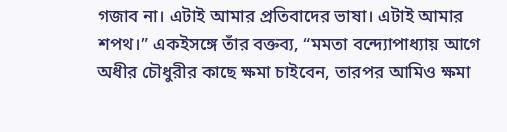গজাব না। এটাই আমার প্রতিবাদের ভাষা। এটাই আমার শপথ।” একইসঙ্গে তাঁর বক্তব্য, “মমতা বন্দ্যোপাধ্যায় আগে অধীর চৌধুরীর কাছে ক্ষমা চাইবেন, তারপর আমিও ক্ষমা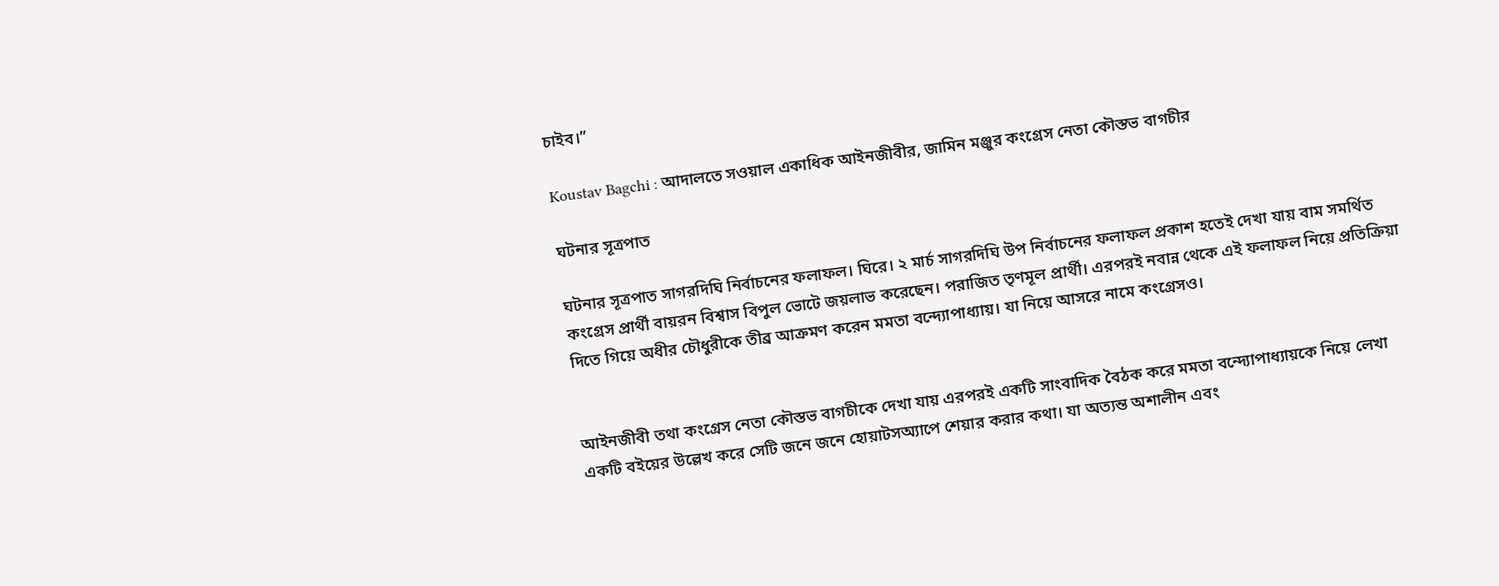চাইব।”

Koustav Bagchi : আদালতে সওয়াল একাধিক আইনজীবীর, জামিন মঞ্জুর কংগ্রেস নেতা কৌস্তভ বাগচীর

ঘটনার সূত্রপাত

ঘটনার সূত্রপাত সাগরদিঘি নির্বাচনের ফলাফল। ঘিরে। ২ মার্চ সাগরদিঘি উপ নির্বাচনের ফলাফল প্রকাশ হতেই দেখা যায় বাম সমর্থিত কংগ্রেস প্রার্থী বায়রন বিশ্বাস বিপুল ভোটে জয়লাভ করেছেন। পরাজিত তৃণমূল প্রার্থী। এরপরই নবান্ন থেকে এই ফলাফল নিয়ে প্রতিক্রিয়া দিতে গিয়ে অধীর চৌধুরীকে তীব্র আক্রমণ করেন মমতা বন্দ্যোপাধ্যায়। যা নিয়ে আসরে নামে কংগ্রেসও।


আইনজীবী তথা কংগ্রেস নেতা কৌস্তভ বাগচীকে দেখা যায় এরপরই একটি সাংবাদিক বৈঠক করে মমতা বন্দ্যোপাধ্যায়কে নিয়ে লেখা একটি বইয়ের উল্লেখ করে সেটি জনে জনে হোয়াটসঅ্যাপে শেয়ার করার কথা। যা অত্যন্ত অশালীন এবং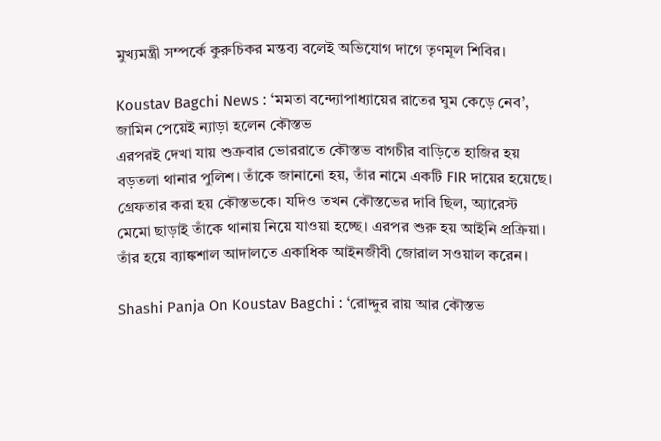মুখ্যমন্ত্রী সম্পর্কে কুরুচিকর মন্তব্য বলেই অভিযোগ দাগে তৃণমূল শিবির।

Koustav Bagchi News : ‘মমতা বন্দ্যোপাধ্যায়ের রাতের ঘুম কেড়ে নেব’, জামিন পেয়েই ন্যাড়া হলেন কৌস্তভ
এরপরই দেখা যায় শুক্রবার ভোররাতে কৌস্তভ বাগচীর বাড়িতে হাজির হয় বড়তলা থানার পুলিশ। তাঁকে জানানো হয়, তাঁর নামে একটি FIR দায়ের হয়েছে। গ্রেফতার করা হয় কৌস্তভকে। যদিও তখন কৌস্তভের দাবি ছিল, অ্যারেস্ট মেমো ছাড়াই তাঁকে থানায় নিয়ে যাওয়া হচ্ছে। এরপর শুরু হয় আইনি প্রক্রিয়া। তাঁর হয়ে ব্যাঙ্কশাল আদালতে একাধিক আইনজীবী জোরাল সওয়াল করেন।

Shashi Panja On Koustav Bagchi : ‘রোদ্দুর রায় আর কৌস্তভ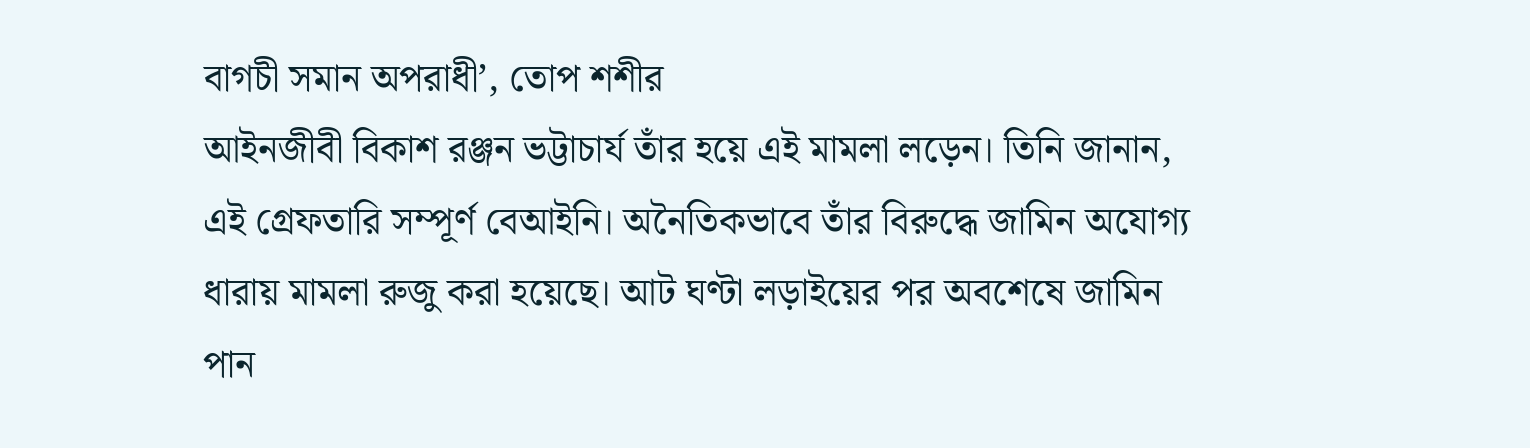বাগচী সমান অপরাধী’, তোপ শশীর
আইনজীবী বিকাশ রঞ্জন ভট্টাচার্য তাঁর হয়ে এই মামলা লড়েন। তিনি জানান, এই গ্রেফতারি সম্পূর্ণ বেআইনি। অনৈতিকভাবে তাঁর বিরুদ্ধে জামিন অযোগ্য ধারায় মামলা রুজু করা হয়েছে। আট ঘণ্টা লড়াইয়ের পর অবশেষে জামিন পান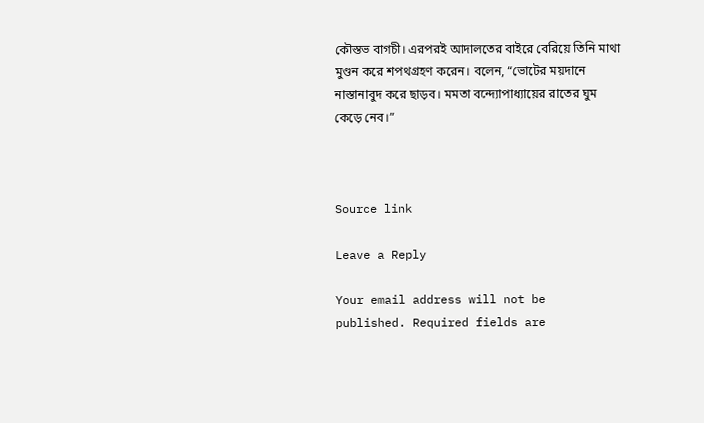কৌস্তভ বাগচী। এরপরই আদালতের বাইরে বেরিয়ে তিনি মাথা মুণ্ডন করে শপথগ্রহণ করেন। বলেন, “ভোটের ময়দানে নাস্তানাবুদ করে ছাড়ব। মমতা বন্দ্যোপাধ্যায়ের রাতের ঘুম কেড়ে নেব।”



Source link

Leave a Reply

Your email address will not be published. Required fields are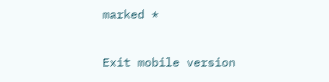marked *

Exit mobile version